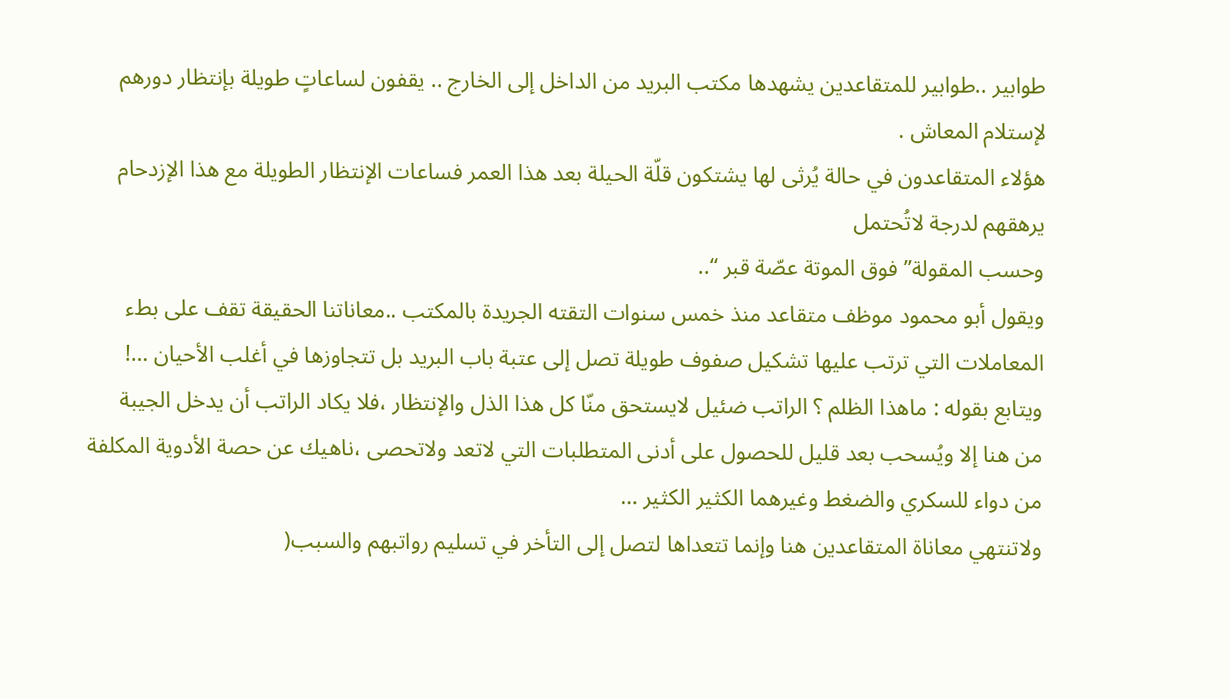طوابير ..طوابير للمتقاعدين يشهدها مكتب البريد من الداخل إلى الخارج .. يقفون لساعاتٍ طويلة بإنتظار دورهم لإستلام المعاش .
هؤلاء المتقاعدون في حالة يُرثى لها يشتكون قلّة الحيلة بعد هذا العمر فساعات الإنتظار الطويلة مع هذا الإزدحام يرهقهم لدرجة لاتُحتمل
وحسب المقولة” فوق الموتة عصّة قبر “..
ويقول أبو محمود موظف متقاعد منذ خمس سنوات التقته الجريدة بالمكتب ..معاناتنا الحقيقة تقف على بطء المعاملات التي ترتب عليها تشكيل صفوف طويلة تصل إلى عتبة باب البريد بل تتجاوزها في أغلب الأحيان …!
ويتابع بقوله : ماهذا الظلم ؟ الراتب ضئيل لايستحق منّا كل هذا الذل والإنتظار ،فلا يكاد الراتب أن يدخل الجيبة من هنا إلا ويُسحب بعد قليل للحصول على أدنى المتطلبات التي لاتعد ولاتحصى ،ناهيك عن حصة الأدوية المكلفة من دواء للسكري والضغط وغيرهما الكثير الكثير …
ولاتنتهي معاناة المتقاعدين هنا وإنما تتعداها لتصل إلى التأخر في تسليم رواتبهم والسبب(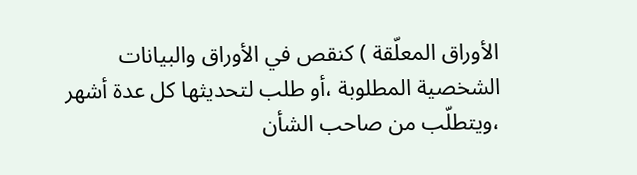الأوراق المعلّقة ) كنقص في الأوراق والبيانات الشخصية المطلوبة ،أو طلب لتحديثها كل عدة أشهر ،ويتطلّب من صاحب الشأن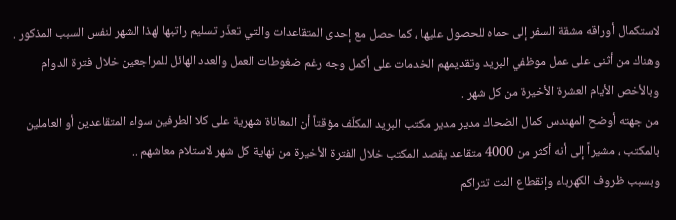لاستكمال أوراقه مشقة السفر إلى حماه للحصول عليها ، كما حصل مع إحدى المتقاعدات والتي تعذّر تسليم راتبها لهذا الشهر لنفس السبب المذكور .
وهناك من أثنى على عمل موظفي البريد وتقديمهم الخدمات على أكمل وجه رغم ضغوطات العمل والعدد الهائل للمراجعين خلال فترة الدوام وبالأخص الأيام العشرة الأخيرة من كل شهر .
من جهته أوضح المهندس كمال الضحاك مدير مدير مكتب البريد المكلّف مؤقتاً أن المعاناة شهرية على كلا الطرفين سواء المتقاعدين أو العاملين بالمكتب ، مشيراً إلى أنه أكثر من 4000 متقاعد يقصد المكتب خلال الفترة الأخيرة من نهاية كل شهر لاستلام معاشهم ..
وبسبب ظروف الكهرباء وإنقطاع النت تتراكم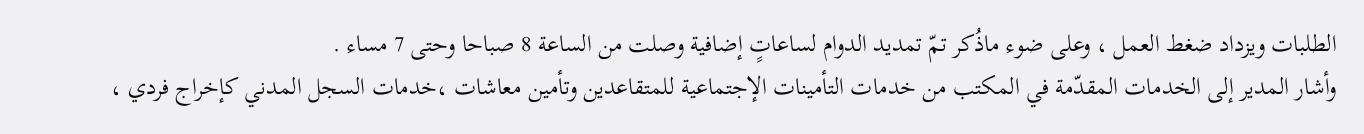الطلبات ويزداد ضغط العمل ، وعلى ضوء ماذُكر تمّ تمديد الدوام لساعاتٍ إضافية وصلت من الساعة 8 صباحا وحتى 7 مساء .
وأشار المدير إلى الخدمات المقدّمة في المكتب من خدمات التأمينات الإجتماعية للمتقاعدين وتأمين معاشات ،خدمات السجل المدني كإخراج فردي ،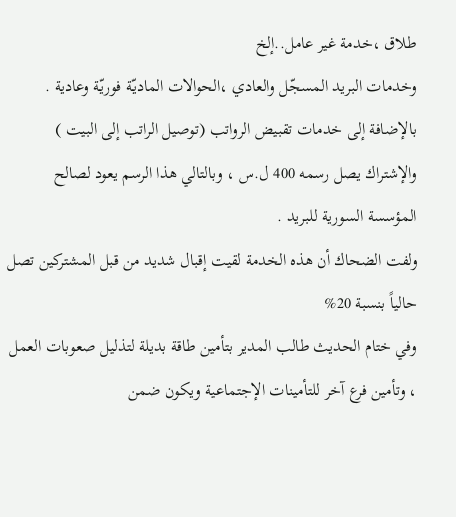طلاق ،خدمة غير عامل..إلخ
وخدمات البريد المسجّل والعادي ،الحوالات الماديّة فوريّة وعادية .
بالإضافة إلى خدمات تقبيض الرواتب (توصيل الراتب إلى البيت ) والإشتراك يصل رسمه 400 ل.س ، وبالتالي هذا الرسم يعود لصالح المؤسسة السورية للبريد .
ولفت الضحاك أن هذه الخدمة لقيت إقبال شديد من قبل المشتركين تصل حالياً بنسبة 20%
وفي ختام الحديث طالب المدير بتأمين طاقة بديلة لتذليل صعوبات العمل ، وتأمين فرع آخر للتأمينات الإجتماعية ويكون ضمن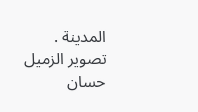المدينة .
تصوير الزميل حسان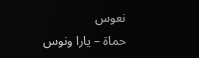نعوس
حماة – يارا ونوس